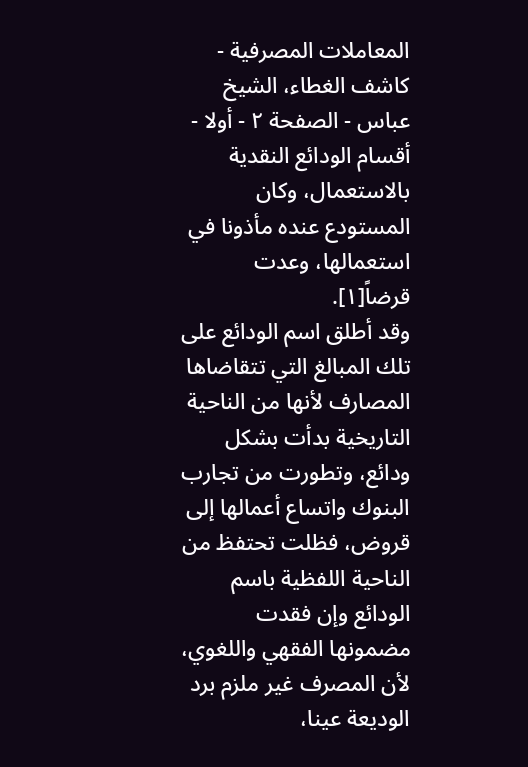المعاملات المصرفية - كاشف الغطاء، الشيخ عباس - الصفحة ٢ - أولا - أقسام الودائع النقدية
بالاستعمال، وكان المستودع عنده مأذونا في استعمالها، وعدت قرضاً[١].
وقد أطلق اسم الودائع على تلك المبالغ التي تتقاضاها المصارف لأنها من الناحية التاريخية بدأت بشكل ودائع، وتطورت من تجارب البنوك واتساع أعمالها إلى قروض، فظلت تحتفظ من الناحية اللفظية باسم الودائع وإن فقدت مضمونها الفقهي واللغوي، لأن المصرف غير ملزم برد الوديعة عينا،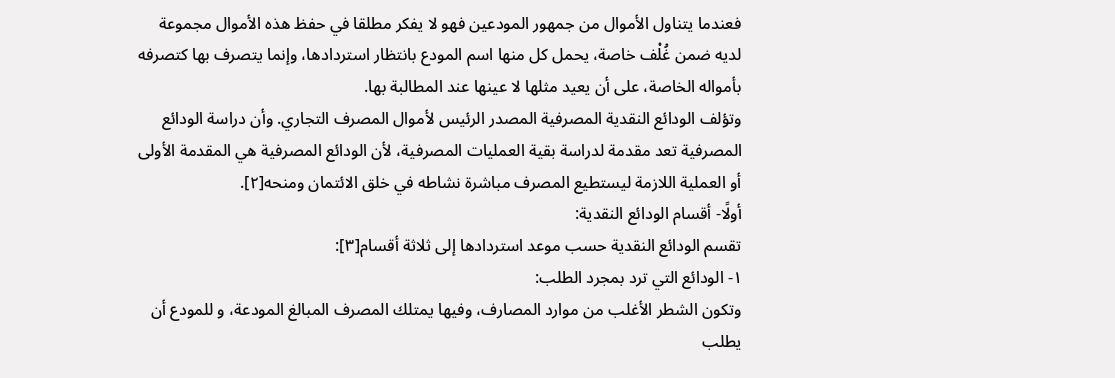فعندما يتناول الأموال من جمهور المودعين فهو لا يفكر مطلقا في حفظ هذه الأموال مجموعة لديه ضمن غُلْف خاصة، يحمل كل منها اسم المودع بانتظار استردادها، وإنما يتصرف بها كتصرفه بأمواله الخاصة، على أن يعيد مثلها لا عينها عند المطالبة بها.
وتؤلف الودائع النقدية المصرفية المصدر الرئيس لأموال المصرف التجاري. وأن دراسة الودائع المصرفية تعد مقدمة لدراسة بقية العمليات المصرفية، لأن الودائع المصرفية هي المقدمة الأولى أو العملية اللازمة ليستطيع المصرف مباشرة نشاطه في خلق الائتمان ومنحه[٢].
أولًا- أقسام الودائع النقدية:
تقسم الودائع النقدية حسب موعد استردادها إلى ثلاثة أقسام[٣]:
١- الودائع التي ترد بمجرد الطلب:
وتكون الشطر الأغلب من موارد المصارف، وفيها يمتلك المصرف المبالغ المودعة، و للمودع أن يطلب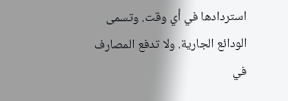استردادها في أي وقت. وتسمى الودائع الجارية. ولا تدفع المصارف في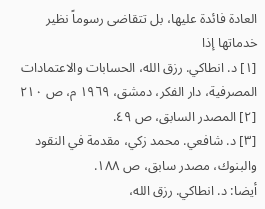العادة فائدة عليها، بل تتقاضى رسوماً نظير خدماتها إذا
[١] د. انطاكي. رزق الله، الحسابات والاعتمادات المصرفية، دار الفكر، دمشق، ١٩٦٩ م، ص ٢١٠
[٢] المصدر السابق، ص ٤٩.
[٣] د. شافعي. محمد زكي، مقدمة في النقود والبنوك، مصدر سابق، ص ١٨٨.
أيضا: د. انطاكي. رزق الله،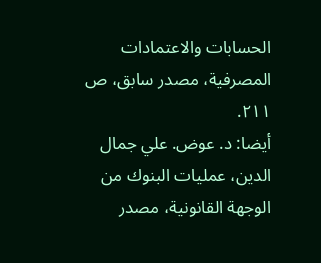الحسابات والاعتمادات المصرفية، مصدر سابق، ص ٢١١.
أيضا: د. عوض. علي جمال الدين، عمليات البنوك من الوجهة القانونية، مصدر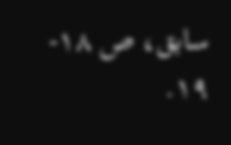سابق، ص ١٨- ١٩.